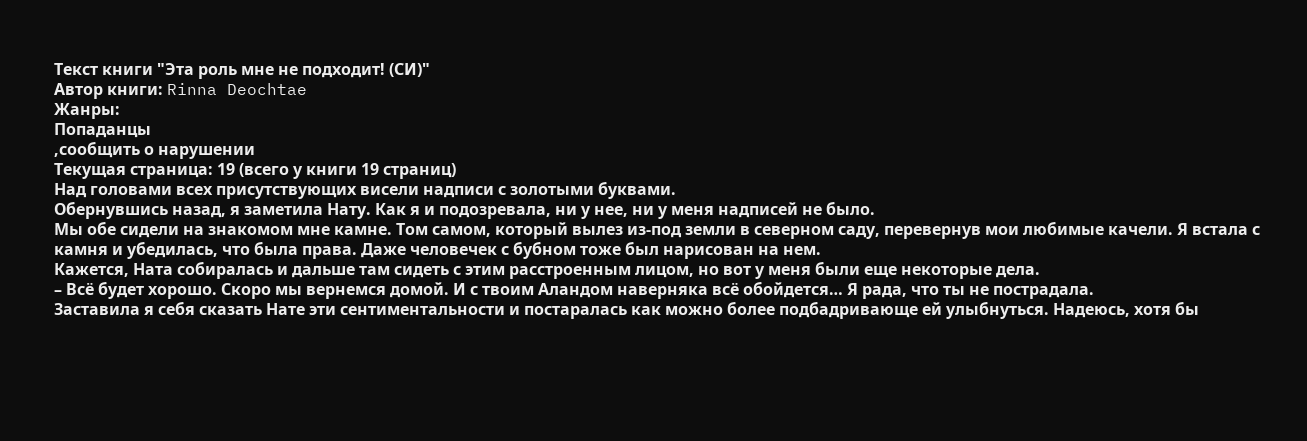Текст книги "Эта роль мне не подходит! (СИ)"
Автор книги: Rinna Deochtae
Жанры:
Попаданцы
,сообщить о нарушении
Текущая страница: 19 (всего у книги 19 страниц)
Над головами всех присутствующих висели надписи с золотыми буквами.
Обернувшись назад, я заметила Нату. Как я и подозревала, ни у нее, ни у меня надписей не было.
Мы обе сидели на знакомом мне камне. Том самом, который вылез из-под земли в северном саду, перевернув мои любимые качели. Я встала с камня и убедилась, что была права. Даже человечек с бубном тоже был нарисован на нем.
Кажется, Ната собиралась и дальше там сидеть с этим расстроенным лицом, но вот у меня были еще некоторые дела.
– Всё будет хорошо. Скоро мы вернемся домой. И с твоим Аландом наверняка всё обойдется… Я рада, что ты не пострадала.
Заставила я себя сказать Нате эти сентиментальности и постаралась как можно более подбадривающе ей улыбнуться. Надеюсь, хотя бы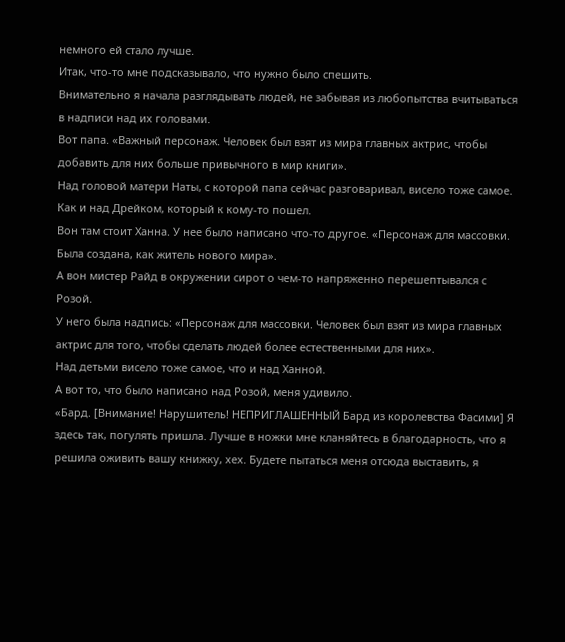немного ей стало лучше.
Итак, что-то мне подсказывало, что нужно было спешить.
Внимательно я начала разглядывать людей, не забывая из любопытства вчитываться в надписи над их головами.
Вот папа. «Важный персонаж. Человек был взят из мира главных актрис, чтобы добавить для них больше привычного в мир книги».
Над головой матери Наты, с которой папа сейчас разговаривал, висело тоже самое. Как и над Дрейком, который к кому-то пошел.
Вон там стоит Ханна. У нее было написано что-то другое. «Персонаж для массовки. Была создана, как житель нового мира».
А вон мистер Райд в окружении сирот о чем-то напряженно перешептывался с Розой.
У него была надпись: «Персонаж для массовки. Человек был взят из мира главных актрис для того, чтобы сделать людей более естественными для них».
Над детьми висело тоже самое, что и над Ханной.
А вот то, что было написано над Розой, меня удивило.
«Бард. [Внимание! Нарушитель! НЕПРИГЛАШЕННЫЙ Бард из королевства Фасими] Я здесь так, погулять пришла. Лучше в ножки мне кланяйтесь в благодарность, что я решила оживить вашу книжку, хех. Будете пытаться меня отсюда выставить, я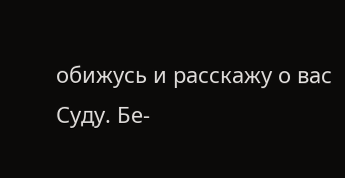обижусь и расскажу о вас Суду. Бе-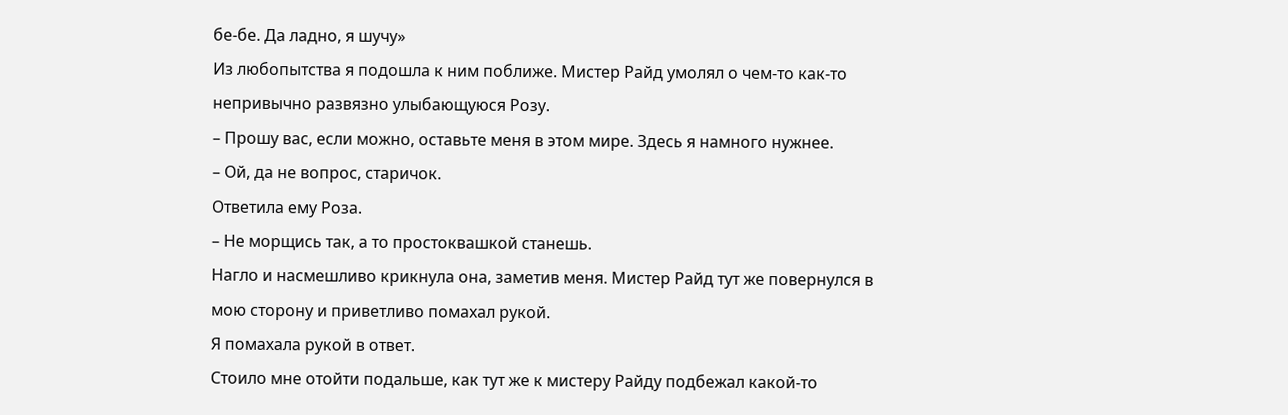бе-бе. Да ладно, я шучу»
Из любопытства я подошла к ним поближе. Мистер Райд умолял о чем-то как-то непривычно развязно улыбающуюся Розу.
– Прошу вас, если можно, оставьте меня в этом мире. Здесь я намного нужнее.
– Ой, да не вопрос, старичок.
Ответила ему Роза.
– Не морщись так, а то простоквашкой станешь.
Нагло и насмешливо крикнула она, заметив меня. Мистер Райд тут же повернулся в мою сторону и приветливо помахал рукой.
Я помахала рукой в ответ.
Стоило мне отойти подальше, как тут же к мистеру Райду подбежал какой-то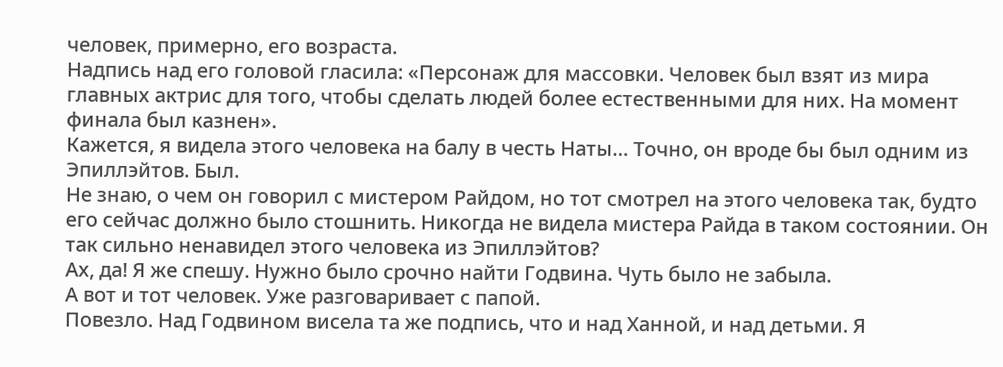человек, примерно, его возраста.
Надпись над его головой гласила: «Персонаж для массовки. Человек был взят из мира главных актрис для того, чтобы сделать людей более естественными для них. На момент финала был казнен».
Кажется, я видела этого человека на балу в честь Наты… Точно, он вроде бы был одним из Эпиллэйтов. Был.
Не знаю, о чем он говорил с мистером Райдом, но тот смотрел на этого человека так, будто его сейчас должно было стошнить. Никогда не видела мистера Райда в таком состоянии. Он так сильно ненавидел этого человека из Эпиллэйтов?
Ах, да! Я же спешу. Нужно было срочно найти Годвина. Чуть было не забыла.
А вот и тот человек. Уже разговаривает с папой.
Повезло. Над Годвином висела та же подпись, что и над Ханной, и над детьми. Я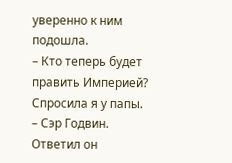уверенно к ним подошла.
– Кто теперь будет править Империей?
Спросила я у папы.
– Сэр Годвин.
Ответил он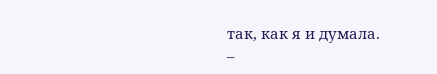так, как я и думала.
–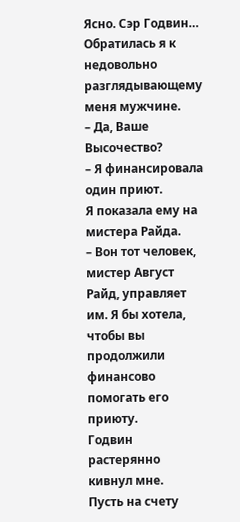Ясно. Сэр Годвин…
Обратилась я к недовольно разглядывающему меня мужчине.
– Да, Ваше Высочество?
– Я финансировала один приют.
Я показала ему на мистера Райда.
– Вон тот человек, мистер Август Райд, управляет им. Я бы хотела, чтобы вы продолжили финансово помогать его приюту.
Годвин растерянно кивнул мне.
Пусть на счету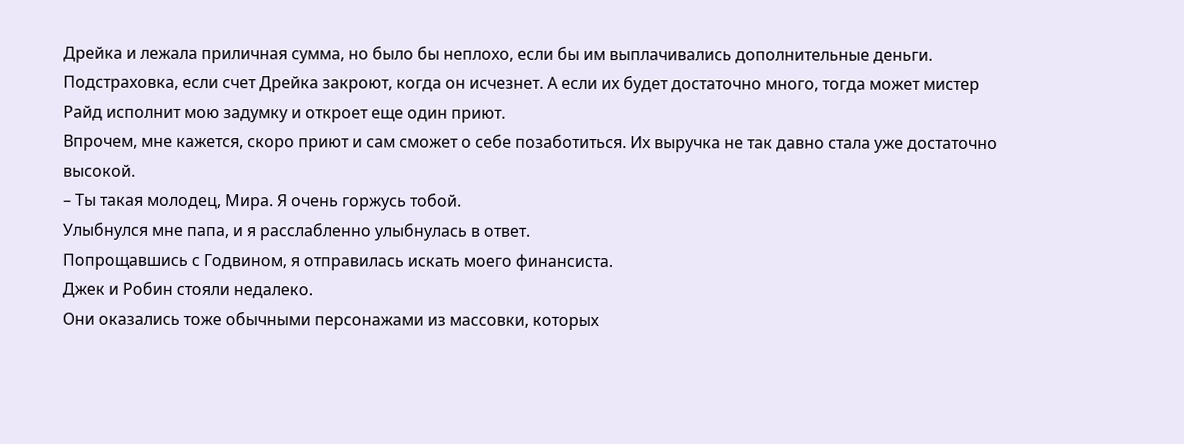Дрейка и лежала приличная сумма, но было бы неплохо, если бы им выплачивались дополнительные деньги. Подстраховка, если счет Дрейка закроют, когда он исчезнет. А если их будет достаточно много, тогда может мистер Райд исполнит мою задумку и откроет еще один приют.
Впрочем, мне кажется, скоро приют и сам сможет о себе позаботиться. Их выручка не так давно стала уже достаточно высокой.
– Ты такая молодец, Мира. Я очень горжусь тобой.
Улыбнулся мне папа, и я расслабленно улыбнулась в ответ.
Попрощавшись с Годвином, я отправилась искать моего финансиста.
Джек и Робин стояли недалеко.
Они оказались тоже обычными персонажами из массовки, которых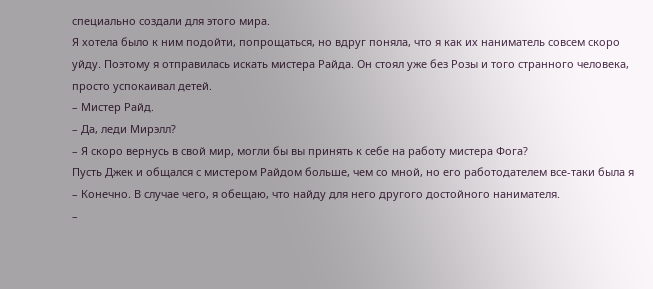специально создали для этого мира.
Я хотела было к ним подойти, попрощаться, но вдруг поняла, что я как их наниматель совсем скоро уйду. Поэтому я отправилась искать мистера Райда. Он стоял уже без Розы и того странного человека, просто успокаивал детей.
– Мистер Райд.
– Да, леди Мирэлл?
– Я скоро вернусь в свой мир, могли бы вы принять к себе на работу мистера Фога?
Пусть Джек и общался с мистером Райдом больше, чем со мной, но его работодателем все-таки была я
– Конечно. В случае чего, я обещаю, что найду для него другого достойного нанимателя.
–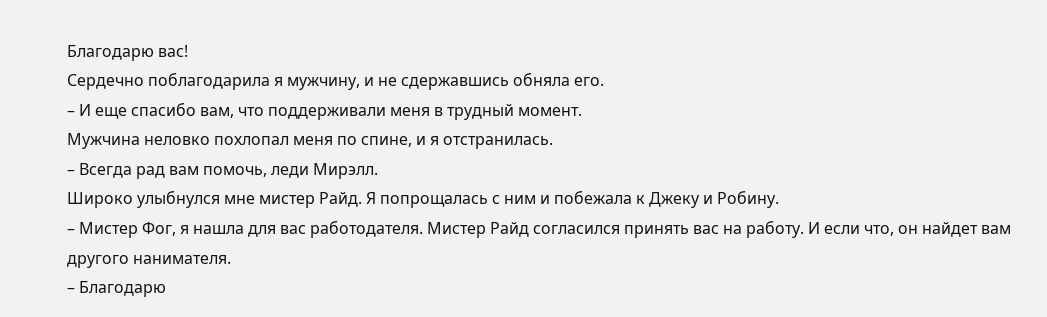Благодарю вас!
Сердечно поблагодарила я мужчину, и не сдержавшись обняла его.
– И еще спасибо вам, что поддерживали меня в трудный момент.
Мужчина неловко похлопал меня по спине, и я отстранилась.
– Всегда рад вам помочь, леди Мирэлл.
Широко улыбнулся мне мистер Райд. Я попрощалась с ним и побежала к Джеку и Робину.
– Мистер Фог, я нашла для вас работодателя. Мистер Райд согласился принять вас на работу. И если что, он найдет вам другого нанимателя.
– Благодарю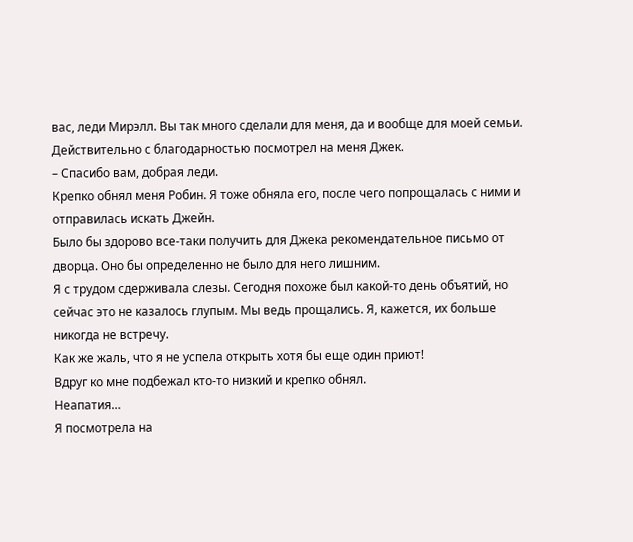вас, леди Мирэлл. Вы так много сделали для меня, да и вообще для моей семьи.
Действительно с благодарностью посмотрел на меня Джек.
– Спасибо вам, добрая леди.
Крепко обнял меня Робин. Я тоже обняла его, после чего попрощалась с ними и отправилась искать Джейн.
Было бы здорово все-таки получить для Джека рекомендательное письмо от дворца. Оно бы определенно не было для него лишним.
Я с трудом сдерживала слезы. Сегодня похоже был какой-то день объятий, но сейчас это не казалось глупым. Мы ведь прощались. Я, кажется, их больше никогда не встречу.
Как же жаль, что я не успела открыть хотя бы еще один приют!
Вдруг ко мне подбежал кто-то низкий и крепко обнял.
Неапатия…
Я посмотрела на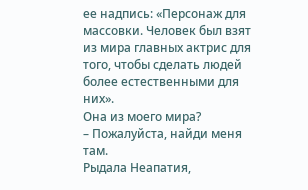ее надпись: «Персонаж для массовки. Человек был взят из мира главных актрис для того, чтобы сделать людей более естественными для них».
Она из моего мира?
– Пожалуйста, найди меня там.
Рыдала Неапатия,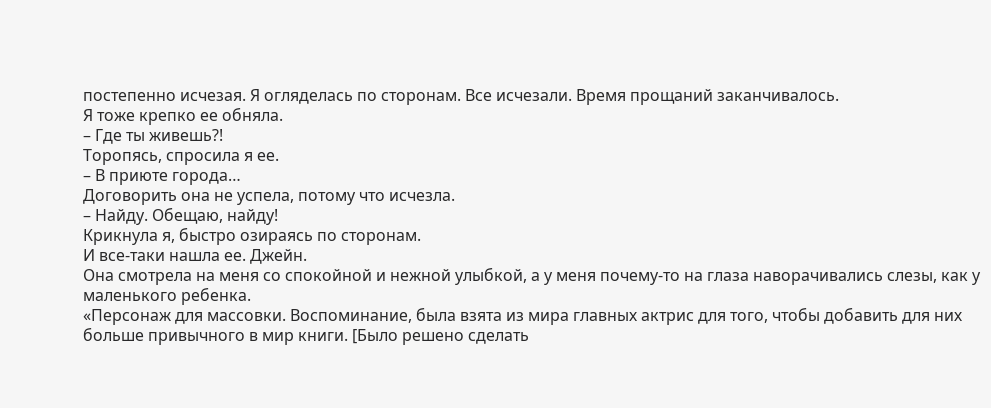постепенно исчезая. Я огляделась по сторонам. Все исчезали. Время прощаний заканчивалось.
Я тоже крепко ее обняла.
– Где ты живешь?!
Торопясь, спросила я ее.
– В приюте города…
Договорить она не успела, потому что исчезла.
– Найду. Обещаю, найду!
Крикнула я, быстро озираясь по сторонам.
И все-таки нашла ее. Джейн.
Она смотрела на меня со спокойной и нежной улыбкой, а у меня почему-то на глаза наворачивались слезы, как у маленького ребенка.
«Персонаж для массовки. Воспоминание, была взята из мира главных актрис для того, чтобы добавить для них больше привычного в мир книги. [Было решено сделать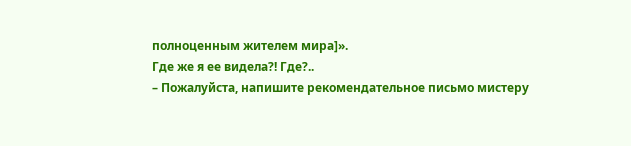полноценным жителем мира]».
Где же я ее видела?! Где?..
– Пожалуйста, напишите рекомендательное письмо мистеру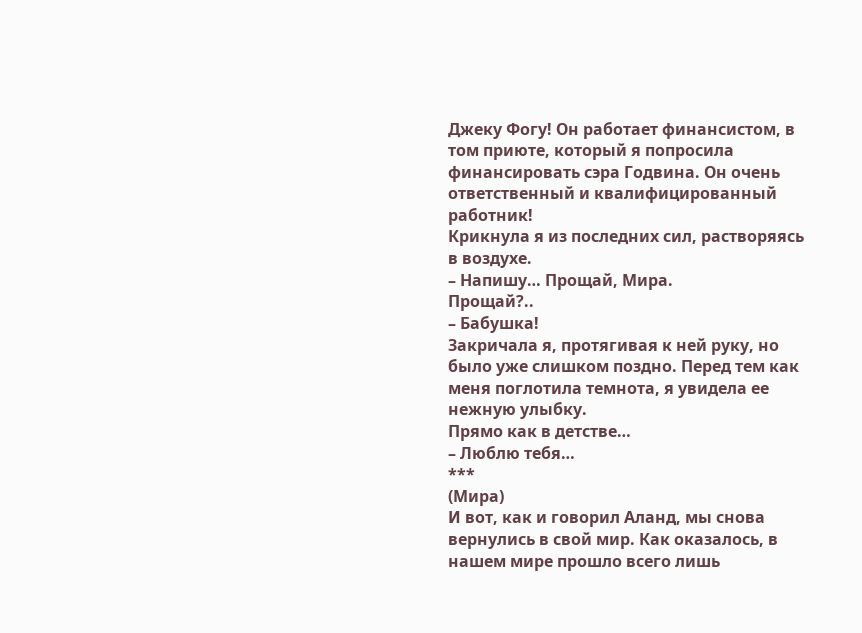Джеку Фогу! Он работает финансистом, в том приюте, который я попросила финансировать сэра Годвина. Он очень ответственный и квалифицированный работник!
Крикнула я из последних сил, растворяясь в воздухе.
– Напишу… Прощай, Мира.
Прощай?..
– Бабушка!
Закричала я, протягивая к ней руку, но было уже слишком поздно. Перед тем как меня поглотила темнота, я увидела ее нежную улыбку.
Прямо как в детстве…
– Люблю тебя…
***
(Мира)
И вот, как и говорил Аланд, мы снова вернулись в свой мир. Как оказалось, в нашем мире прошло всего лишь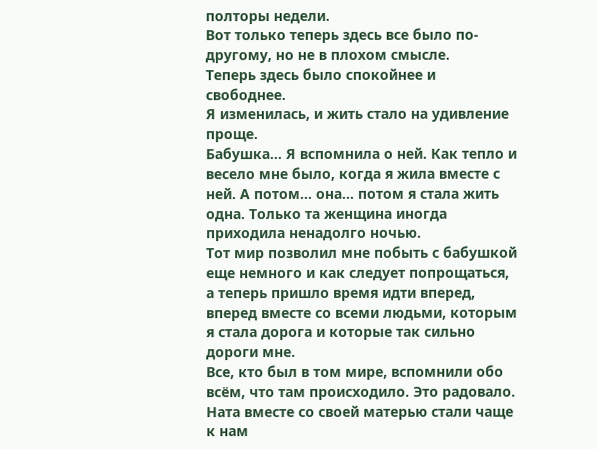полторы недели.
Вот только теперь здесь все было по-другому, но не в плохом смысле.
Теперь здесь было спокойнее и свободнее.
Я изменилась, и жить стало на удивление проще.
Бабушка… Я вспомнила о ней. Как тепло и весело мне было, когда я жила вместе с ней. А потом… она… потом я стала жить одна. Только та женщина иногда приходила ненадолго ночью.
Тот мир позволил мне побыть с бабушкой еще немного и как следует попрощаться, а теперь пришло время идти вперед, вперед вместе со всеми людьми, которым я стала дорога и которые так сильно дороги мне.
Все, кто был в том мире, вспомнили обо всём, что там происходило. Это радовало.
Ната вместе со своей матерью стали чаще к нам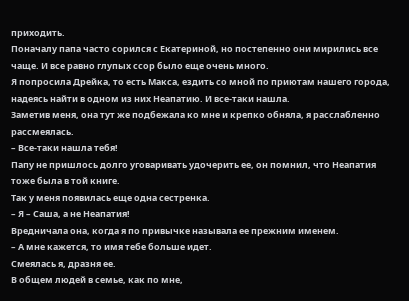приходить.
Поначалу папа часто сорился с Екатериной, но постепенно они мирились все чаще. И все равно глупых ссор было еще очень много.
Я попросила Дрейка, то есть Макса, ездить со мной по приютам нашего города, надеясь найти в одном из них Неапатию. И все-таки нашла.
Заметив меня, она тут же подбежала ко мне и крепко обняла, я расслабленно рассмеялась.
– Все-таки нашла тебя!
Папу не пришлось долго уговаривать удочерить ее, он помнил, что Неапатия тоже была в той книге.
Так у меня появилась еще одна сестренка.
– Я – Саша, а не Неапатия!
Вредничала она, когда я по привычке называла ее прежним именем.
– А мне кажется, то имя тебе больше идет.
Смеялась я, дразня ее.
В общем людей в семье, как по мне,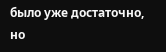было уже достаточно, но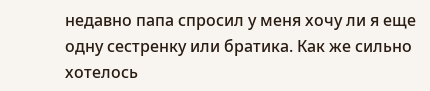недавно папа спросил у меня хочу ли я еще одну сестренку или братика. Как же сильно хотелось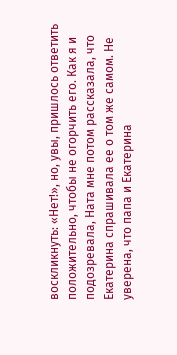воскликнуть: «Нет!», но, увы, пришлось ответить положительно, чтобы не огорчить его. Как я и подозревала, Ната мне потом рассказала, что Екатерина спрашивала ее о том же самом. Не уверена, что папа и Екатерина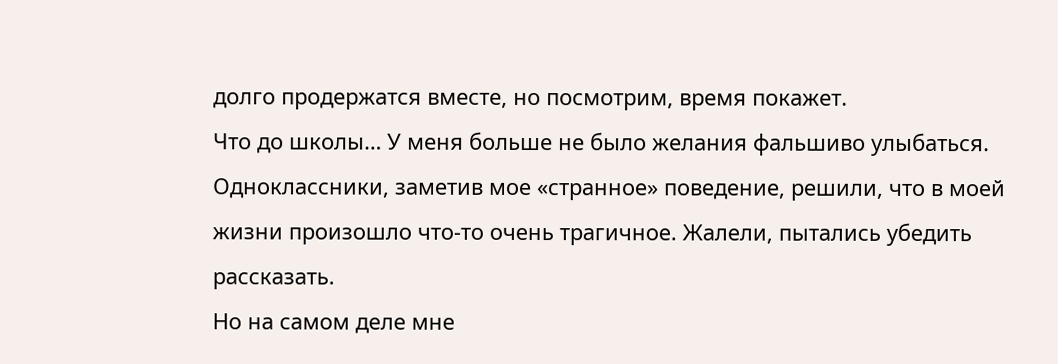долго продержатся вместе, но посмотрим, время покажет.
Что до школы… У меня больше не было желания фальшиво улыбаться. Одноклассники, заметив мое «странное» поведение, решили, что в моей жизни произошло что-то очень трагичное. Жалели, пытались убедить рассказать.
Но на самом деле мне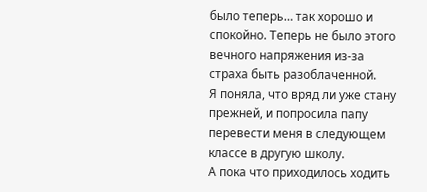было теперь… так хорошо и спокойно. Теперь не было этого вечного напряжения из-за страха быть разоблаченной.
Я поняла, что вряд ли уже стану прежней, и попросила папу перевести меня в следующем классе в другую школу.
А пока что приходилось ходить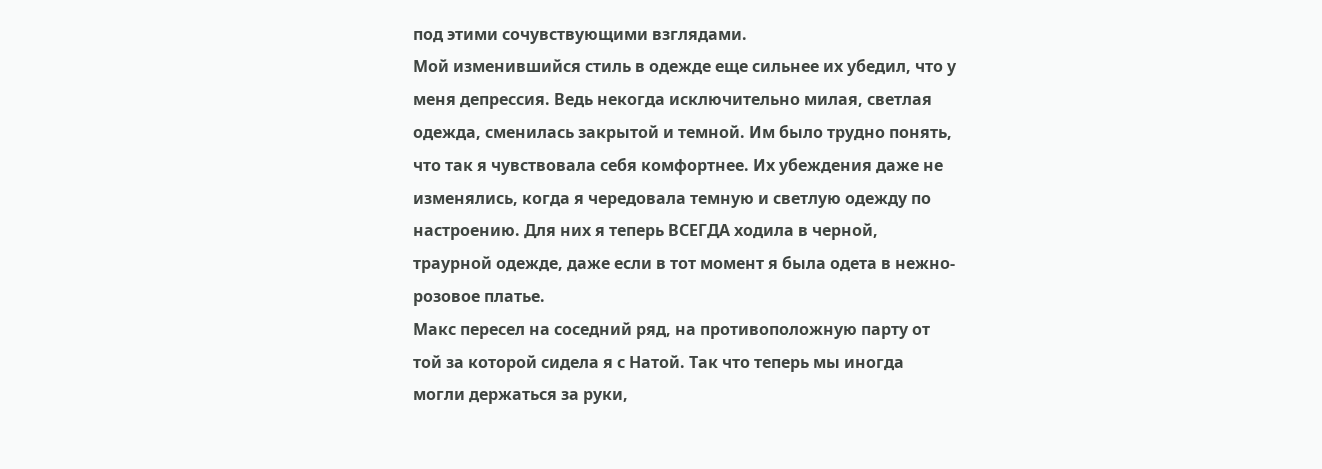под этими сочувствующими взглядами.
Мой изменившийся стиль в одежде еще сильнее их убедил, что у меня депрессия. Ведь некогда исключительно милая, светлая одежда, сменилась закрытой и темной. Им было трудно понять, что так я чувствовала себя комфортнее. Их убеждения даже не изменялись, когда я чередовала темную и светлую одежду по настроению. Для них я теперь ВСЕГДА ходила в черной, траурной одежде, даже если в тот момент я была одета в нежно-розовое платье.
Макс пересел на соседний ряд, на противоположную парту от той за которой сидела я с Натой. Так что теперь мы иногда могли держаться за руки,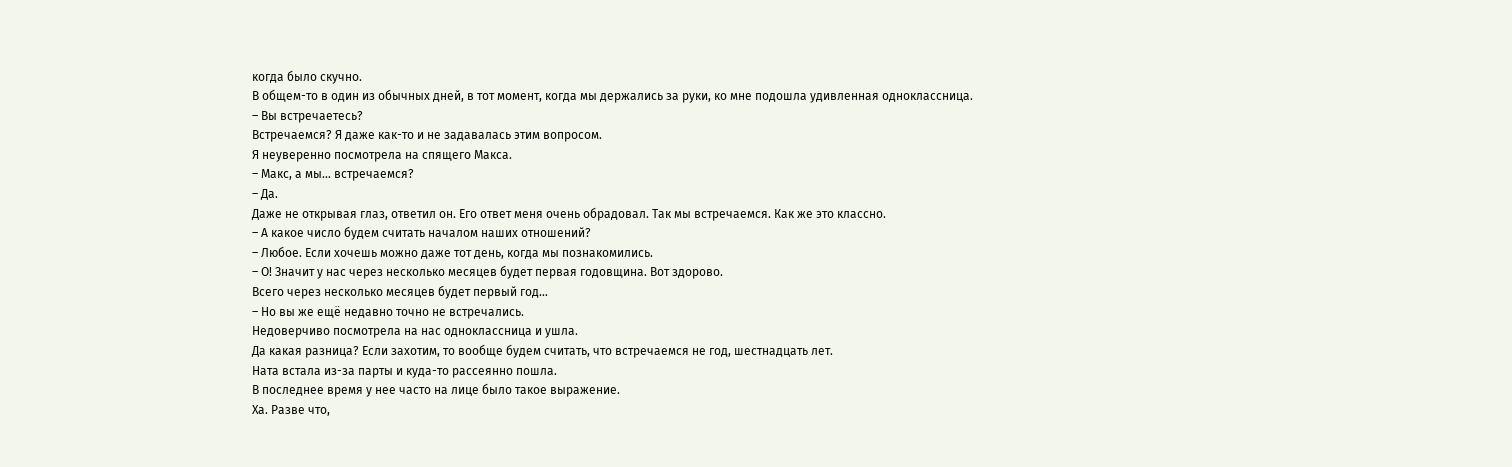когда было скучно.
В общем-то в один из обычных дней, в тот момент, когда мы держались за руки, ко мне подошла удивленная одноклассница.
– Вы встречаетесь?
Встречаемся? Я даже как-то и не задавалась этим вопросом.
Я неуверенно посмотрела на спящего Макса.
– Макс, а мы… встречаемся?
– Да.
Даже не открывая глаз, ответил он. Его ответ меня очень обрадовал. Так мы встречаемся. Как же это классно.
– А какое число будем считать началом наших отношений?
– Любое. Если хочешь можно даже тот день, когда мы познакомились.
– О! Значит у нас через несколько месяцев будет первая годовщина. Вот здорово.
Всего через несколько месяцев будет первый год…
– Но вы же ещё недавно точно не встречались.
Недоверчиво посмотрела на нас одноклассница и ушла.
Да какая разница? Если захотим, то вообще будем считать, что встречаемся не год, шестнадцать лет.
Ната встала из-за парты и куда-то рассеянно пошла.
В последнее время у нее часто на лице было такое выражение.
Ха. Разве что,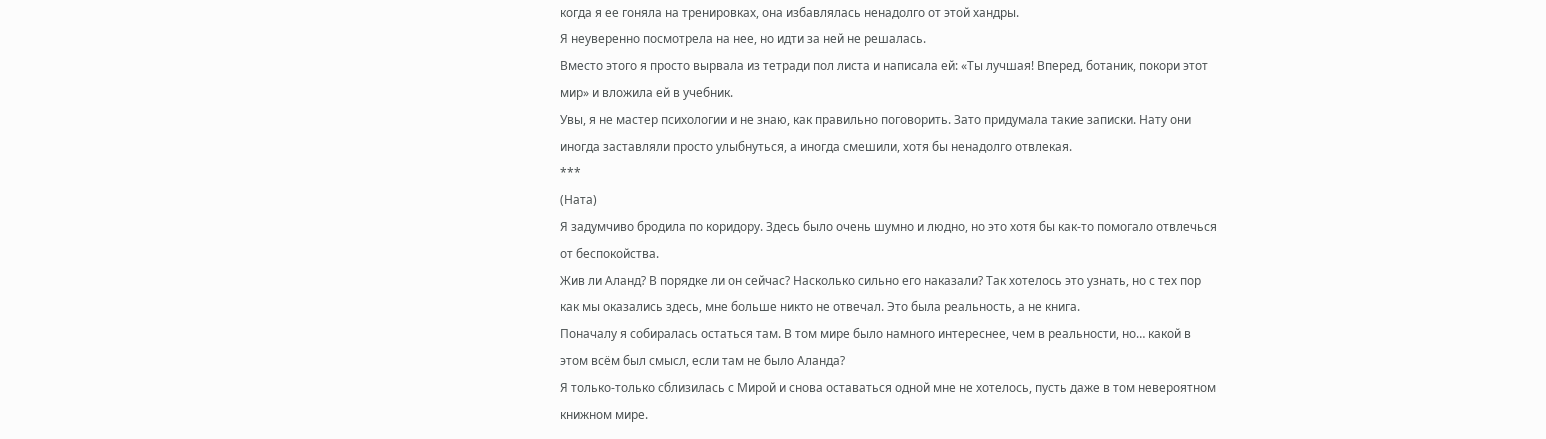когда я ее гоняла на тренировках, она избавлялась ненадолго от этой хандры.
Я неуверенно посмотрела на нее, но идти за ней не решалась.
Вместо этого я просто вырвала из тетради пол листа и написала ей: «Ты лучшая! Вперед, ботаник, покори этот мир» и вложила ей в учебник.
Увы, я не мастер психологии и не знаю, как правильно поговорить. Зато придумала такие записки. Нату они иногда заставляли просто улыбнуться, а иногда смешили, хотя бы ненадолго отвлекая.
***
(Ната)
Я задумчиво бродила по коридору. Здесь было очень шумно и людно, но это хотя бы как-то помогало отвлечься от беспокойства.
Жив ли Аланд? В порядке ли он сейчас? Насколько сильно его наказали? Так хотелось это узнать, но с тех пор как мы оказались здесь, мне больше никто не отвечал. Это была реальность, а не книга.
Поначалу я собиралась остаться там. В том мире было намного интереснее, чем в реальности, но… какой в этом всём был смысл, если там не было Аланда?
Я только-только сблизилась с Мирой и снова оставаться одной мне не хотелось, пусть даже в том невероятном книжном мире.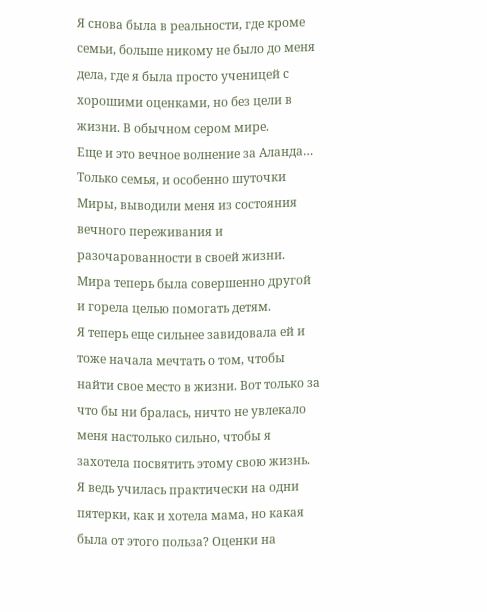Я снова была в реальности, где кроме семьи, больше никому не было до меня дела, где я была просто ученицей с хорошими оценками, но без цели в жизни. В обычном сером мире.
Еще и это вечное волнение за Аланда…
Только семья, и особенно шуточки Миры, выводили меня из состояния вечного переживания и разочарованности в своей жизни.
Мира теперь была совершенно другой и горела целью помогать детям.
Я теперь еще сильнее завидовала ей и тоже начала мечтать о том, чтобы найти свое место в жизни. Вот только за что бы ни бралась, ничто не увлекало меня настолько сильно, чтобы я захотела посвятить этому свою жизнь.
Я ведь училась практически на одни пятерки, как и хотела мама, но какая была от этого польза? Оценки на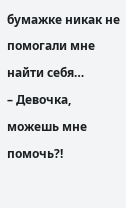бумажке никак не помогали мне найти себя…
– Девочка, можешь мне помочь?!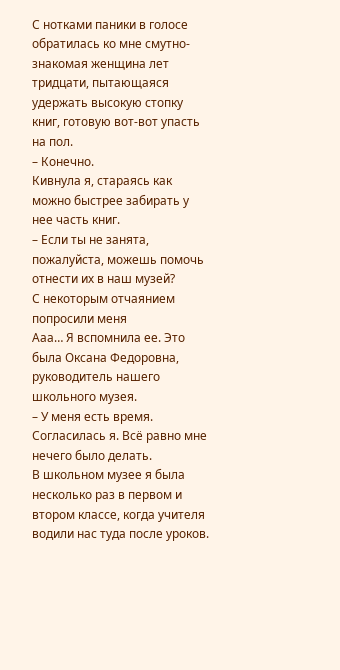С нотками паники в голосе обратилась ко мне смутно-знакомая женщина лет тридцати, пытающаяся удержать высокую стопку книг, готовую вот-вот упасть на пол.
– Конечно.
Кивнула я, стараясь как можно быстрее забирать у нее часть книг.
– Если ты не занята, пожалуйста, можешь помочь отнести их в наш музей?
С некоторым отчаянием попросили меня
Ааа… Я вспомнила ее. Это была Оксана Федоровна, руководитель нашего школьного музея.
– У меня есть время.
Согласилась я. Всё равно мне нечего было делать.
В школьном музее я была несколько раз в первом и втором классе, когда учителя водили нас туда после уроков.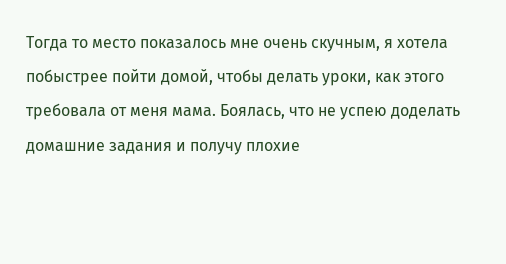Тогда то место показалось мне очень скучным, я хотела побыстрее пойти домой, чтобы делать уроки, как этого требовала от меня мама. Боялась, что не успею доделать домашние задания и получу плохие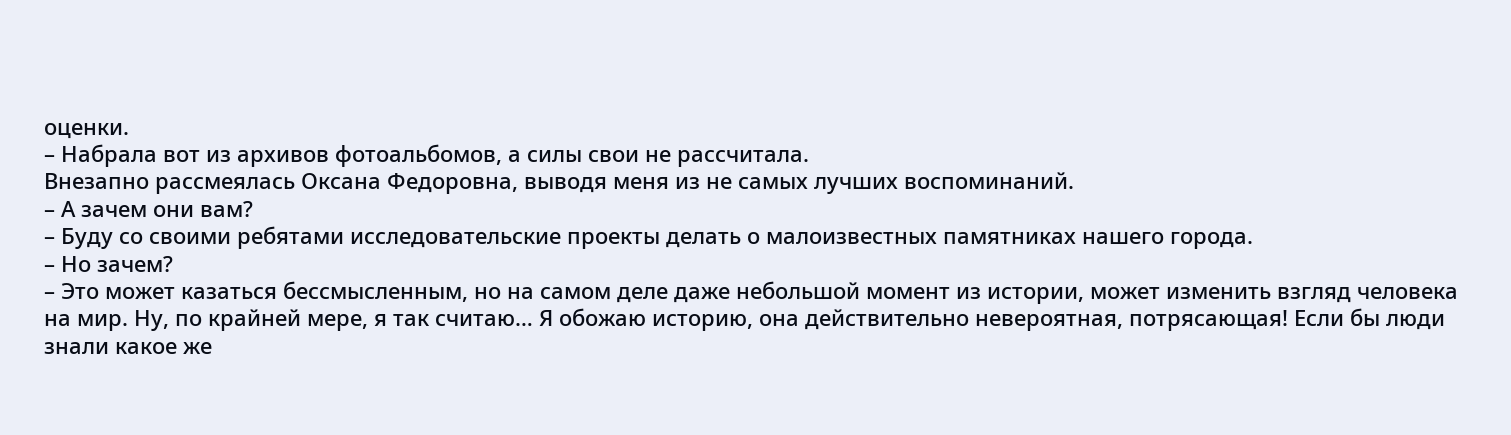оценки.
– Набрала вот из архивов фотоальбомов, а силы свои не рассчитала.
Внезапно рассмеялась Оксана Федоровна, выводя меня из не самых лучших воспоминаний.
– А зачем они вам?
– Буду со своими ребятами исследовательские проекты делать о малоизвестных памятниках нашего города.
– Но зачем?
– Это может казаться бессмысленным, но на самом деле даже небольшой момент из истории, может изменить взгляд человека на мир. Ну, по крайней мере, я так считаю… Я обожаю историю, она действительно невероятная, потрясающая! Если бы люди знали какое же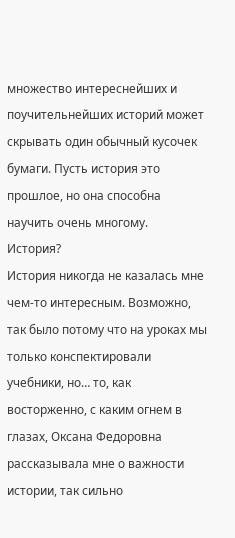множество интереснейших и поучительнейших историй может скрывать один обычный кусочек бумаги. Пусть история это прошлое, но она способна научить очень многому.
История?
История никогда не казалась мне чем-то интересным. Возможно, так было потому что на уроках мы только конспектировали учебники, но… то, как восторженно, с каким огнем в глазах, Оксана Федоровна рассказывала мне о важности истории, так сильно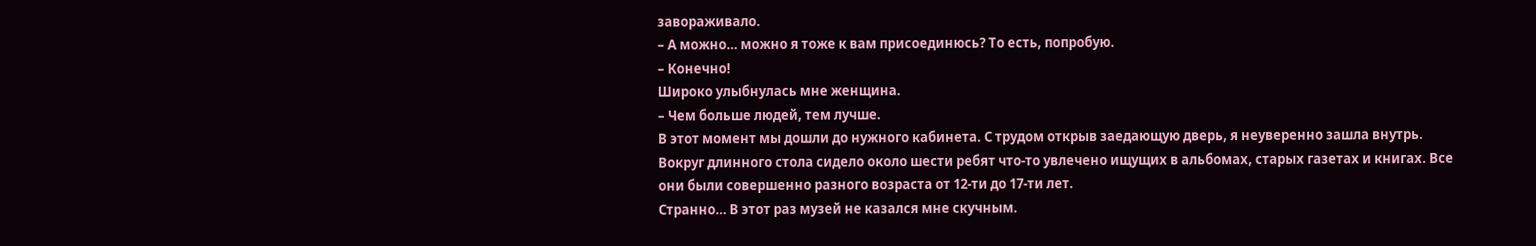завораживало.
– А можно… можно я тоже к вам присоединюсь? То есть, попробую.
– Конечно!
Широко улыбнулась мне женщина.
– Чем больше людей, тем лучше.
В этот момент мы дошли до нужного кабинета. С трудом открыв заедающую дверь, я неуверенно зашла внутрь. Вокруг длинного стола сидело около шести ребят что-то увлечено ищущих в альбомах, старых газетах и книгах. Все они были совершенно разного возраста от 12-ти до 17-ти лет.
Странно… В этот раз музей не казался мне скучным.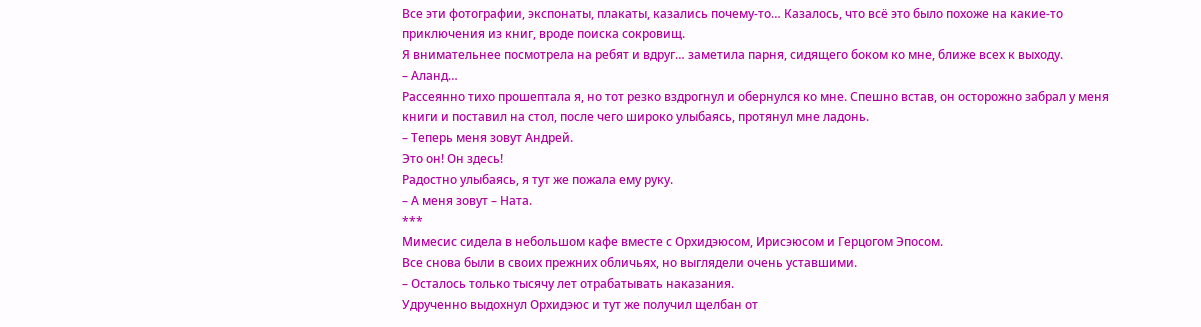Все эти фотографии, экспонаты, плакаты, казались почему-то… Казалось, что всё это было похоже на какие-то приключения из книг, вроде поиска сокровищ.
Я внимательнее посмотрела на ребят и вдруг… заметила парня, сидящего боком ко мне, ближе всех к выходу.
– Аланд…
Рассеянно тихо прошептала я, но тот резко вздрогнул и обернулся ко мне. Спешно встав, он осторожно забрал у меня книги и поставил на стол, после чего широко улыбаясь, протянул мне ладонь.
– Теперь меня зовут Андрей.
Это он! Он здесь!
Радостно улыбаясь, я тут же пожала ему руку.
– А меня зовут – Ната.
***
Мимесис сидела в небольшом кафе вместе с Орхидэюсом, Ирисэюсом и Герцогом Эпосом.
Все снова были в своих прежних обличьях, но выглядели очень уставшими.
– Осталось только тысячу лет отрабатывать наказания.
Удрученно выдохнул Орхидэюс и тут же получил щелбан от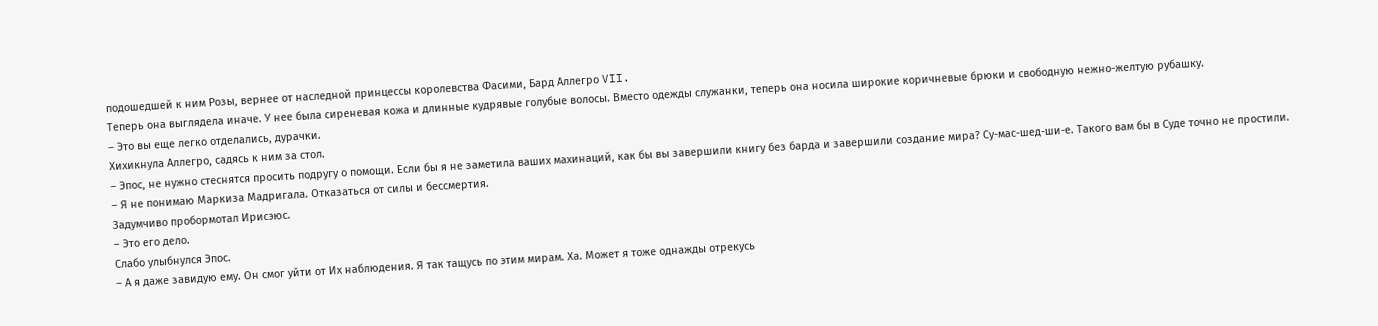подошедшей к ним Розы, вернее от наследной принцессы королевства Фасими, Бард Аллегро VII.
Теперь она выглядела иначе. У нее была сиреневая кожа и длинные кудрявые голубые волосы. Вместо одежды служанки, теперь она носила широкие коричневые брюки и свободную нежно-желтую рубашку.
– Это вы еще легко отделались, дурачки.
Хихикнула Аллегро, садясь к ним за стол.
– Эпос, не нужно стеснятся просить подругу о помощи. Если бы я не заметила ваших махинаций, как бы вы завершили книгу без барда и завершили создание мира? Су-мас-шед-ши-е. Такого вам бы в Суде точно не простили.
– Я не понимаю Маркиза Мадригала. Отказаться от силы и бессмертия.
Задумчиво пробормотал Ирисэюс.
– Это его дело.
Слабо улыбнулся Эпос.
– А я даже завидую ему. Он смог уйти от Их наблюдения. Я так тащусь по этим мирам. Ха. Может я тоже однажды отрекусь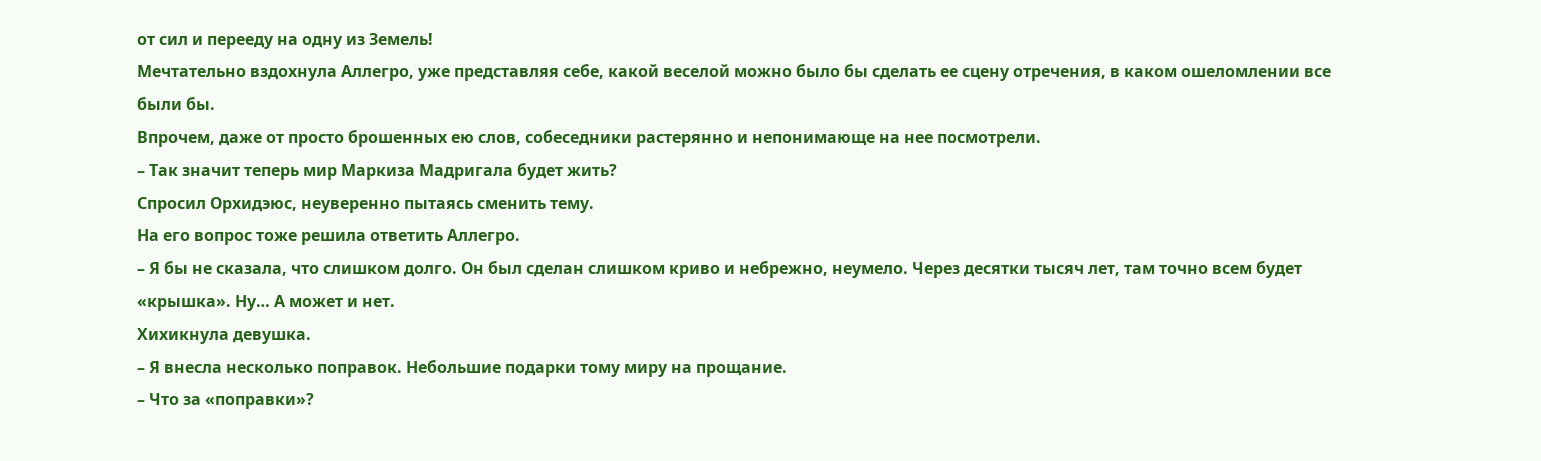от сил и перееду на одну из Земель!
Мечтательно вздохнула Аллегро, уже представляя себе, какой веселой можно было бы сделать ее сцену отречения, в каком ошеломлении все были бы.
Впрочем, даже от просто брошенных ею слов, собеседники растерянно и непонимающе на нее посмотрели.
– Так значит теперь мир Маркиза Мадригала будет жить?
Спросил Орхидэюс, неуверенно пытаясь сменить тему.
На его вопрос тоже решила ответить Аллегро.
– Я бы не сказала, что слишком долго. Он был сделан слишком криво и небрежно, неумело. Через десятки тысяч лет, там точно всем будет «крышка». Ну… А может и нет.
Хихикнула девушка.
– Я внесла несколько поправок. Небольшие подарки тому миру на прощание.
– Что за «поправки»?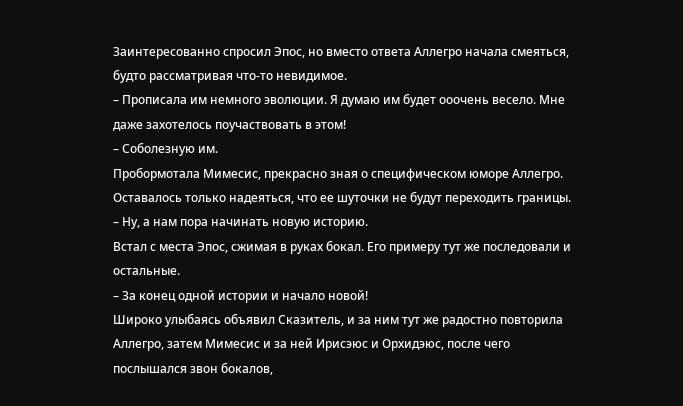Заинтересованно спросил Эпос, но вместо ответа Аллегро начала смеяться, будто рассматривая что-то невидимое.
– Прописала им немного эволюции. Я думаю им будет ооочень весело. Мне даже захотелось поучаствовать в этом!
– Соболезную им.
Пробормотала Мимесис, прекрасно зная о специфическом юморе Аллегро. Оставалось только надеяться, что ее шуточки не будут переходить границы.
– Ну, а нам пора начинать новую историю.
Встал с места Эпос, сжимая в руках бокал. Его примеру тут же последовали и остальные.
– За конец одной истории и начало новой!
Широко улыбаясь объявил Сказитель, и за ним тут же радостно повторила Аллегро, затем Мимесис и за ней Ирисэюс и Орхидэюс, после чего послышался звон бокалов,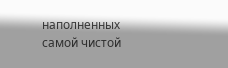наполненных самой чистой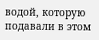водой, которую подавали в этом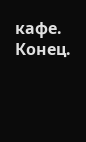кафе.
Конец.